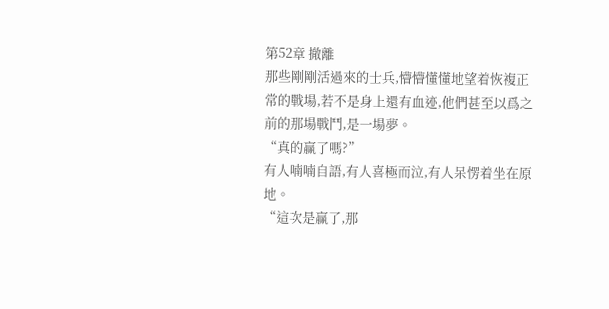第52章 撤離
那些剛剛活過來的士兵,懵懵懂懂地望着恢複正常的戰場,若不是身上還有血迹,他們甚至以爲之前的那場戰鬥,是一場夢。
“真的赢了嗎?”
有人喃喃自語,有人喜極而泣,有人呆愣着坐在原地。
“這次是赢了,那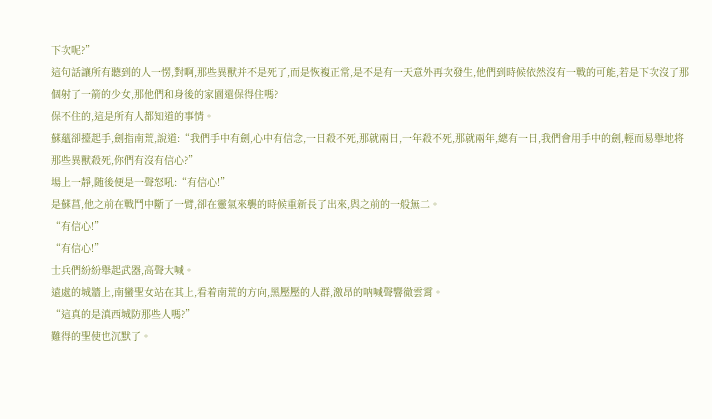下次呢?”
這句話讓所有聽到的人一愣,對啊,那些異獸并不是死了,而是恢複正常,是不是有一天意外再次發生,他們到時候依然沒有一戰的可能,若是下次沒了那個射了一箭的少女,那他們和身後的家園還保得住嗎?
保不住的,這是所有人都知道的事情。
蘇蘊卻擡起手,劍指南荒,說道:“我們手中有劍,心中有信念,一日殺不死,那就兩日,一年殺不死,那就兩年,總有一日,我們會用手中的劍,輕而易舉地将那些異獸殺死,你們有沒有信心?”
場上一靜,随後便是一聲怒吼:“有信心!”
是蘇菖,他之前在戰鬥中斷了一臂,卻在靈氣來襲的時候重新長了出來,與之前的一般無二。
“有信心!”
“有信心!”
士兵們紛紛舉起武器,高聲大喊。
遠處的城牆上,南蠻聖女站在其上,看着南荒的方向,黑壓壓的人群,激昂的呐喊聲響徹雲霄。
“這真的是滇西城防那些人嗎?”
難得的聖使也沉默了。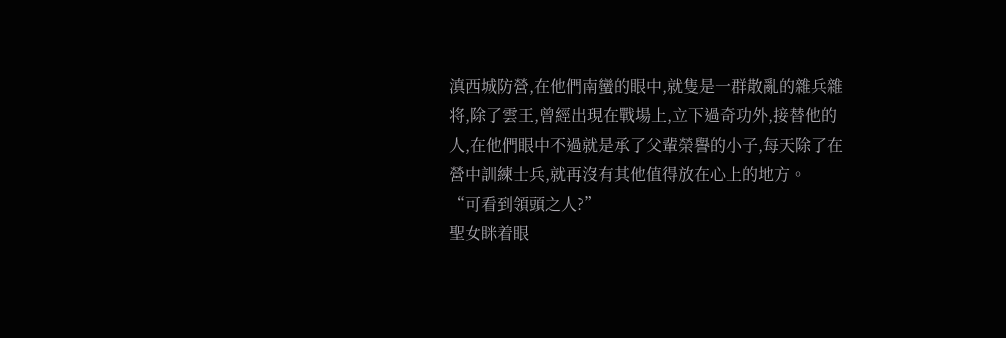滇西城防營,在他們南蠻的眼中,就隻是一群散亂的雜兵雜将,除了雲王,曾經出現在戰場上,立下過奇功外,接替他的人,在他們眼中不過就是承了父輩榮譽的小子,每天除了在營中訓練士兵,就再沒有其他值得放在心上的地方。
“可看到領頭之人?”
聖女眯着眼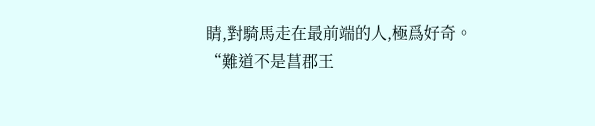睛,對騎馬走在最前端的人,極爲好奇。
“難道不是菖郡王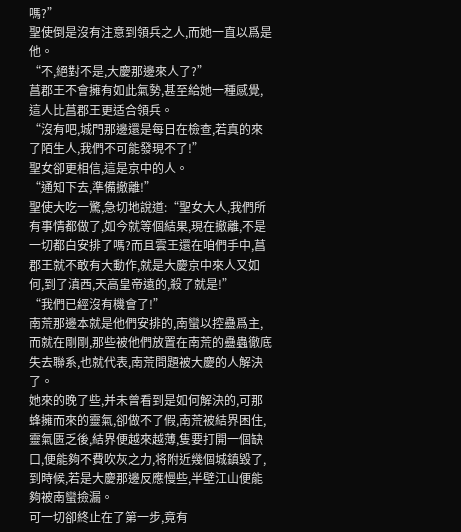嗎?”
聖使倒是沒有注意到領兵之人,而她一直以爲是他。
“不,絕對不是,大慶那邊來人了?”
菖郡王不會擁有如此氣勢,甚至給她一種感覺,這人比菖郡王更适合領兵。
“沒有吧,城門那邊還是每日在檢查,若真的來了陌生人,我們不可能發現不了!”
聖女卻更相信,這是京中的人。
“通知下去,準備撤離!”
聖使大吃一驚,急切地說道:“聖女大人,我們所有事情都做了,如今就等個結果,現在撤離,不是一切都白安排了嗎?而且雲王還在咱們手中,菖郡王就不敢有大動作,就是大慶京中來人又如何,到了滇西,天高皇帝遠的,殺了就是!”
“我們已經沒有機會了!”
南荒那邊本就是他們安排的,南蠻以控蠱爲主,而就在剛剛,那些被他們放置在南荒的蠱蟲徹底失去聯系,也就代表,南荒問題被大慶的人解決了。
她來的晚了些,并未曾看到是如何解決的,可那蜂擁而來的靈氣,卻做不了假,南荒被結界困住,靈氣匮乏後,結界便越來越薄,隻要打開一個缺口,便能夠不費吹灰之力,将附近幾個城鎮毀了,到時候,若是大慶那邊反應慢些,半壁江山便能夠被南蠻撿漏。
可一切卻終止在了第一步,竟有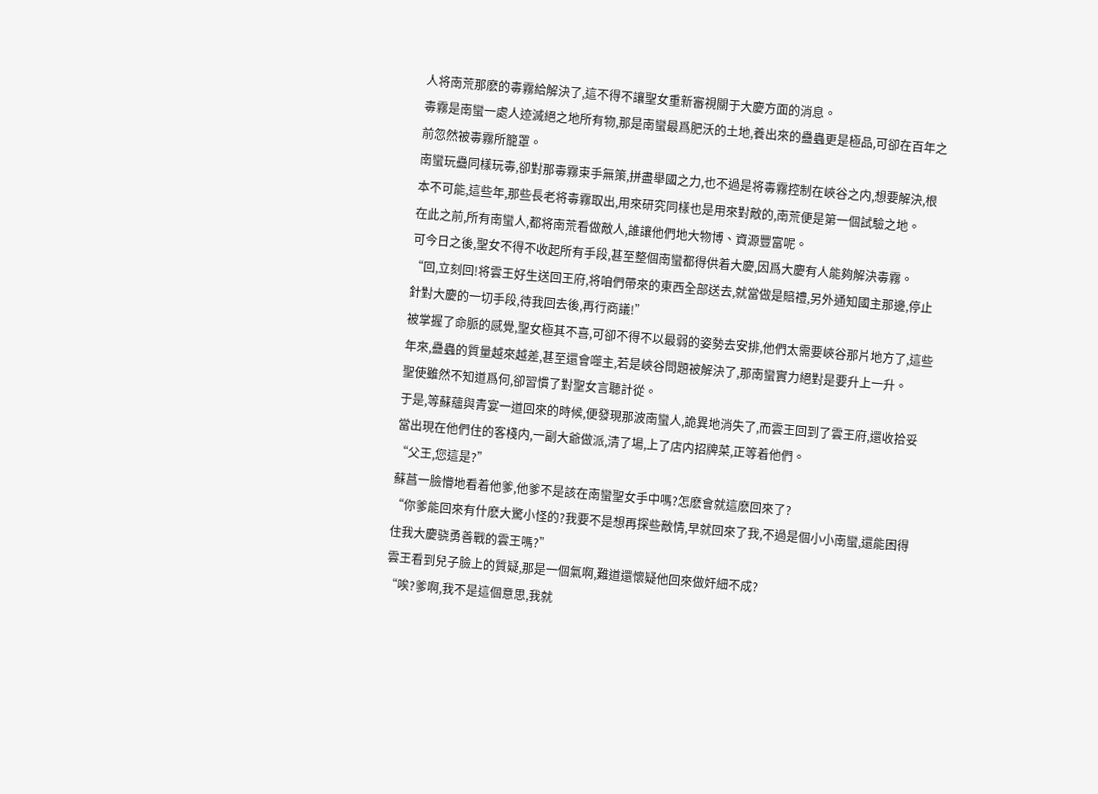人将南荒那麽的毒霧給解決了,這不得不讓聖女重新審視關于大慶方面的消息。
毒霧是南蠻一處人迹滅絕之地所有物,那是南蠻最爲肥沃的土地,養出來的蠱蟲更是極品,可卻在百年之前忽然被毒霧所籠罩。
南蠻玩蠱同樣玩毒,卻對那毒霧束手無策,拼盡舉國之力,也不過是将毒霧控制在峽谷之内,想要解決,根本不可能,這些年,那些長老将毒霧取出,用來研究同樣也是用來對敵的,南荒便是第一個試驗之地。
在此之前,所有南蠻人,都将南荒看做敵人,誰讓他們地大物博、資源豐富呢。
可今日之後,聖女不得不收起所有手段,甚至整個南蠻都得供着大慶,因爲大慶有人能夠解決毒霧。
“回,立刻回!将雲王好生送回王府,将咱們帶來的東西全部送去,就當做是賠禮,另外通知國主那邊,停止針對大慶的一切手段,待我回去後,再行商議!”
被掌握了命脈的感覺,聖女極其不喜,可卻不得不以最弱的姿勢去安排,他們太需要峽谷那片地方了,這些年來,蠱蟲的質量越來越差,甚至還會噬主,若是峽谷問題被解決了,那南蠻實力絕對是要升上一升。
聖使雖然不知道爲何,卻習慣了對聖女言聽計從。
于是,等蘇蘊與青宴一道回來的時候,便發現那波南蠻人,詭異地消失了,而雲王回到了雲王府,還收拾妥當出現在他們住的客棧内,一副大爺做派,清了場,上了店内招牌菜,正等着他們。
“父王,您這是?”
蘇菖一臉懵地看着他爹,他爹不是該在南蠻聖女手中嗎?怎麽會就這麽回來了?
“你爹能回來有什麽大驚小怪的?我要不是想再探些敵情,早就回來了我,不過是個小小南蠻,還能困得住我大慶骁勇善戰的雲王嗎?”
雲王看到兒子臉上的質疑,那是一個氣啊,難道還懷疑他回來做奸細不成?
“唉?爹啊,我不是這個意思,我就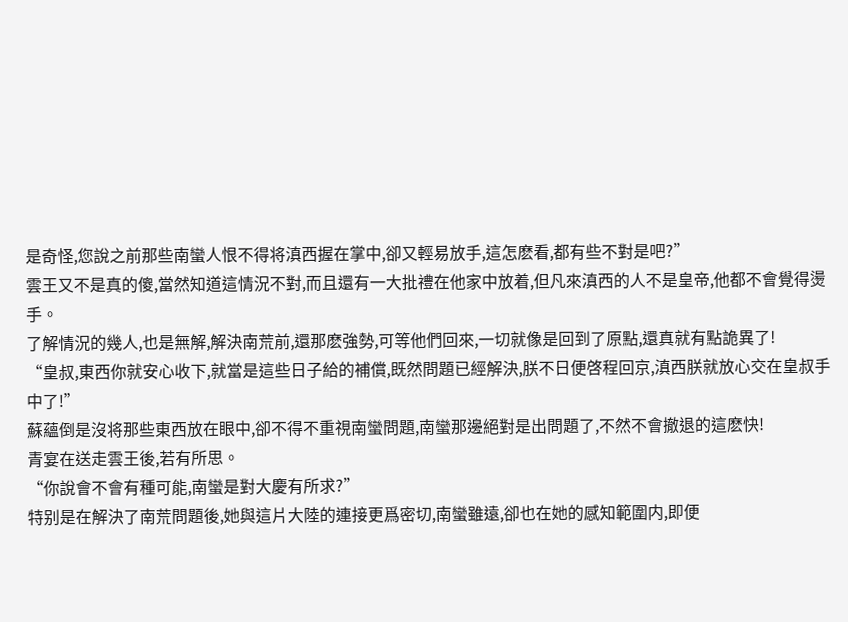是奇怪,您說之前那些南蠻人恨不得将滇西握在掌中,卻又輕易放手,這怎麽看,都有些不對是吧?”
雲王又不是真的傻,當然知道這情況不對,而且還有一大批禮在他家中放着,但凡來滇西的人不是皇帝,他都不會覺得燙手。
了解情況的幾人,也是無解,解決南荒前,還那麽強勢,可等他們回來,一切就像是回到了原點,還真就有點詭異了!
“皇叔,東西你就安心收下,就當是這些日子給的補償,既然問題已經解決,朕不日便啓程回京,滇西朕就放心交在皇叔手中了!”
蘇蘊倒是沒将那些東西放在眼中,卻不得不重視南蠻問題,南蠻那邊絕對是出問題了,不然不會撤退的這麽快!
青宴在送走雲王後,若有所思。
“你說會不會有種可能,南蠻是對大慶有所求?”
特别是在解決了南荒問題後,她與這片大陸的連接更爲密切,南蠻雖遠,卻也在她的感知範圍内,即便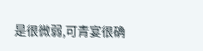是很微弱,可青宴很确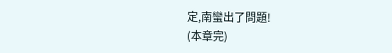定,南蠻出了問題!
(本章完)